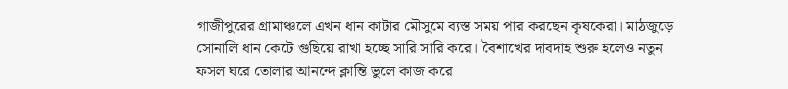গাজীপুরের গ্রামাঞ্চলে এখন ধান কাটার মৌসুমে ব্যস্ত সময় পার করছেন কৃষকেরা। মাঠজুড়ে সোনালি ধান কেটে গুছিয়ে রাখা হচ্ছে সারি সারি করে। বৈশাখের দাবদাহ শুরু হলেও নতুন ফসল ঘরে তোলার আনন্দে ক্লান্তি ভুলে কাজ করে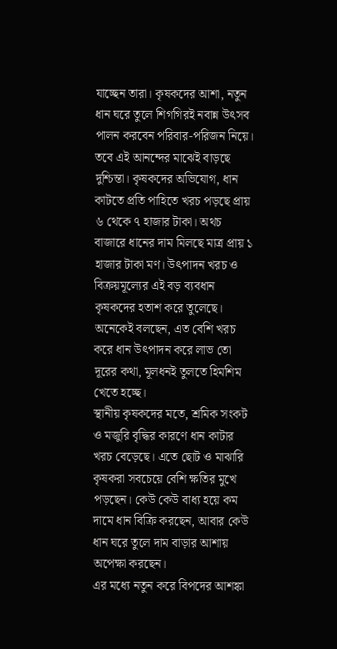যাচ্ছেন তারা। কৃষকদের আশা, নতুন ধান ঘরে তুলে শিগগিরই নবান্ন উৎসব পালন করবেন পরিবার-পরিজন নিয়ে।
তবে এই আনন্দের মাঝেই বাড়ছে দুশ্চিন্তা। কৃষকদের অভিযোগ, ধান কাটতে প্রতি পাহিতে খরচ পড়ছে প্রায় ৬ থেকে ৭ হাজার টাকা। অথচ বাজারে ধানের দাম মিলছে মাত্র প্রায় ১ হাজার টাকা মণ। উৎপাদন খরচ ও বিক্রয়মূল্যের এই বড় ব্যবধান কৃষকদের হতাশ করে তুলেছে। অনেকেই বলছেন, এত বেশি খরচ করে ধান উৎপাদন করে লাভ তো দূরের কথা, মূলধনই তুলতে হিমশিম খেতে হচ্ছে।
স্থানীয় কৃষকদের মতে, শ্রমিক সংকট ও মজুরি বৃদ্ধির কারণে ধান কাটার খরচ বেড়েছে। এতে ছোট ও মাঝারি কৃষকরা সবচেয়ে বেশি ক্ষতির মুখে পড়ছেন। কেউ কেউ বাধ্য হয়ে কম দামে ধান বিক্রি করছেন, আবার কেউ ধান ঘরে তুলে দাম বাড়ার আশায় অপেক্ষা করছেন।
এর মধ্যে নতুন করে বিপদের আশঙ্কা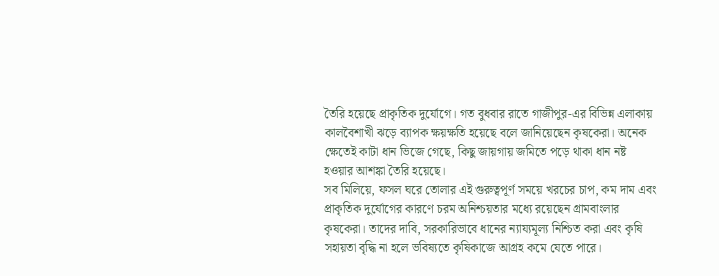তৈরি হয়েছে প্রাকৃতিক দুর্যোগে। গত বুধবার রাতে গাজীপুর-এর বিভিন্ন এলাকায় কালবৈশাখী ঝড়ে ব্যাপক ক্ষয়ক্ষতি হয়েছে বলে জানিয়েছেন কৃষকেরা। অনেক ক্ষেতেই কাটা ধান ভিজে গেছে, কিছু জায়গায় জমিতে পড়ে থাকা ধান নষ্ট হওয়ার আশঙ্কা তৈরি হয়েছে।
সব মিলিয়ে, ফসল ঘরে তোলার এই গুরুত্বপূর্ণ সময়ে খরচের চাপ, কম দাম এবং প্রাকৃতিক দুর্যোগের কারণে চরম অনিশ্চয়তার মধ্যে রয়েছেন গ্রামবাংলার কৃষকেরা। তাদের দাবি, সরকারিভাবে ধানের ন্যায্যমূল্য নিশ্চিত করা এবং কৃষি সহায়তা বৃদ্ধি না হলে ভবিষ্যতে কৃষিকাজে আগ্রহ কমে যেতে পারে।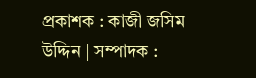প্রকাশক : কাজী জসিম উদ্দিন | সম্পাদক :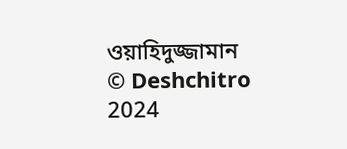ওয়াহিদুজ্জামান
© Deshchitro 2024